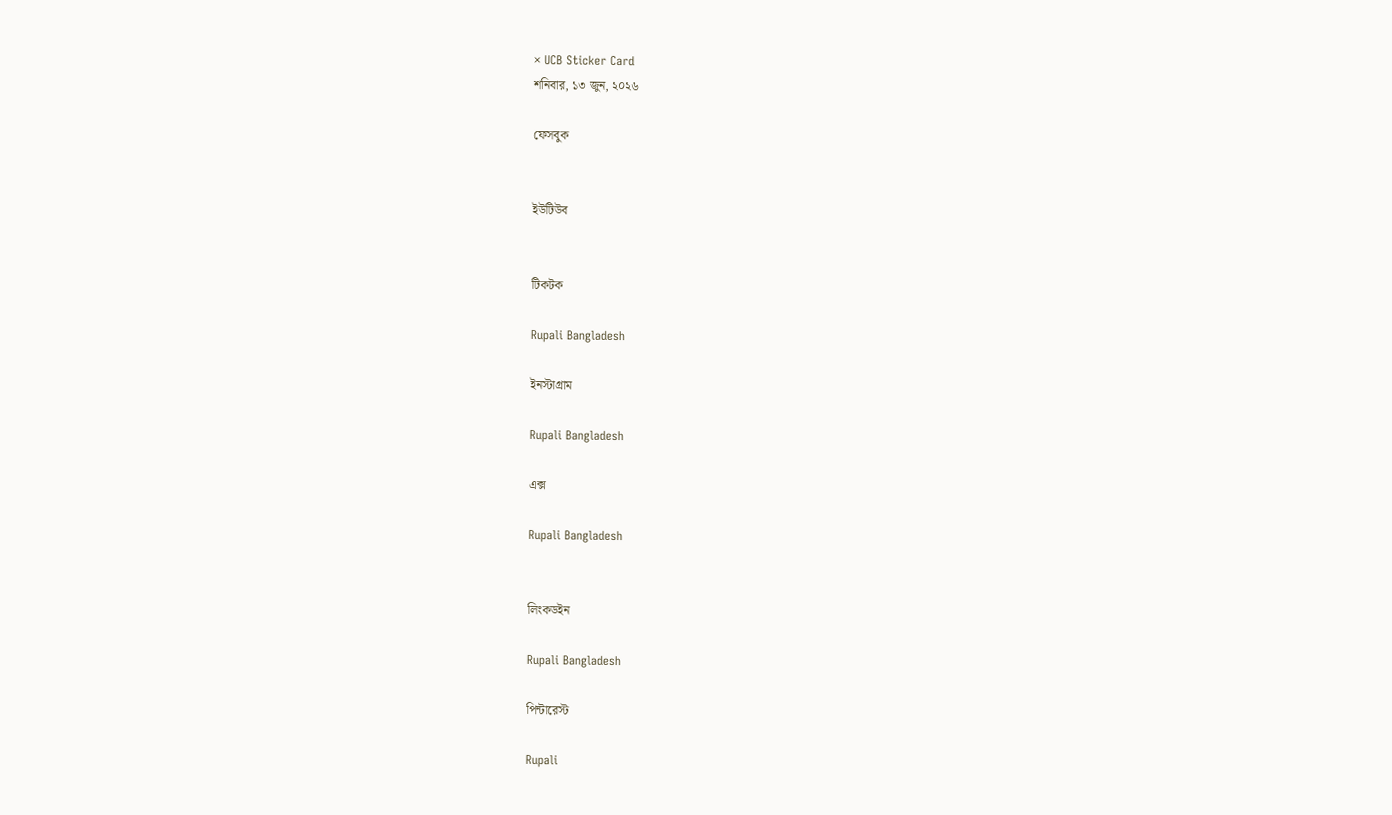× UCB Sticker Card
শনিবার, ১৩ জুন, ২০২৬

ফেসবুক


ইউটিউব


টিকটক

Rupali Bangladesh

ইনস্টাগ্রাম

Rupali Bangladesh

এক্স

Rupali Bangladesh


লিংকডইন

Rupali Bangladesh

পিন্টারেস্ট

Rupali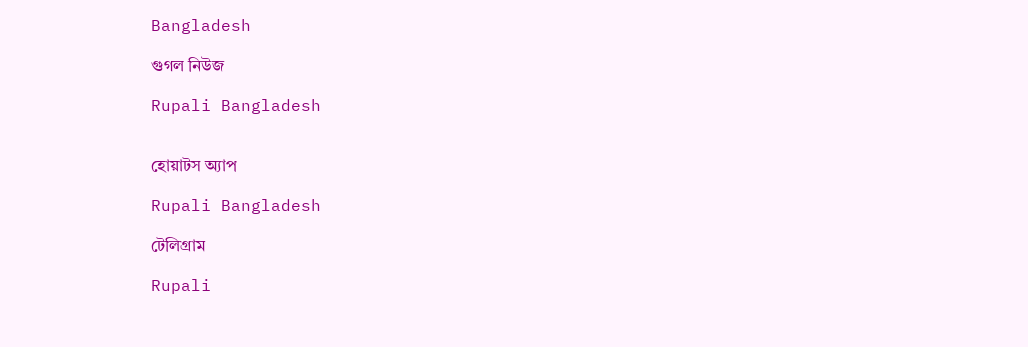Bangladesh

গুগল নিউজ

Rupali Bangladesh


হোয়াটস অ্যাপ

Rupali Bangladesh

টেলিগ্রাম

Rupali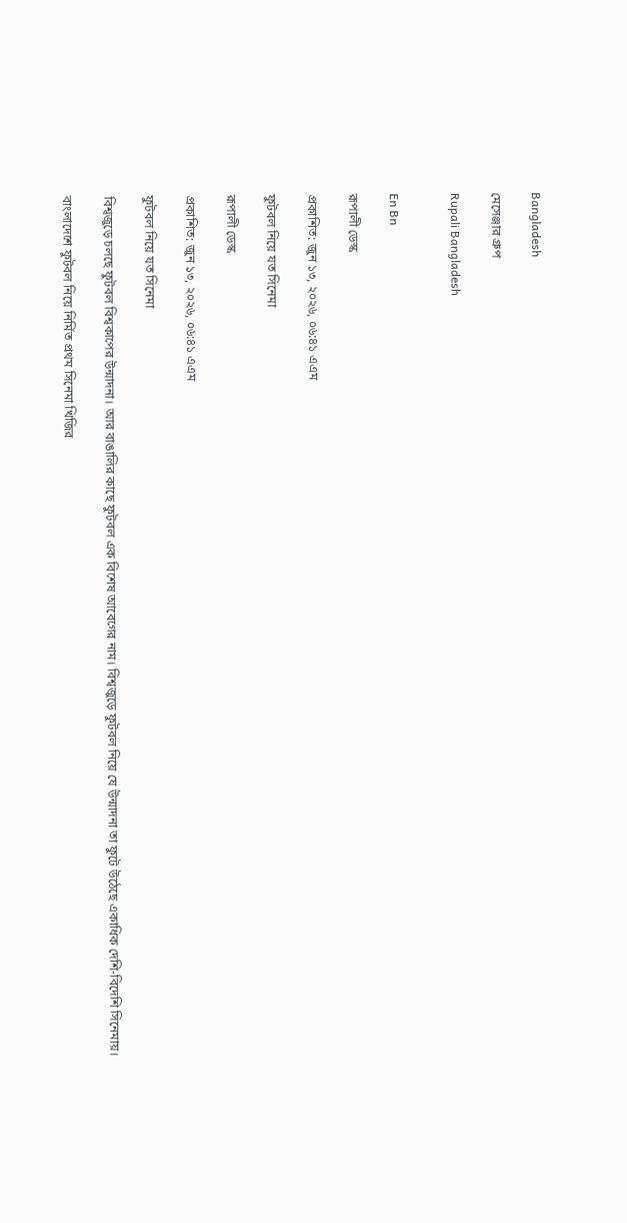Bangladesh

মেসেঞ্জার গ্রুপ

Rupali Bangladesh


En Bn

রূপালী ডেস্ক

প্রকাশিত: জুন ১৩, ২০২৬, ০৬:৪১ এএম

ফুটবল নিয়ে যত সিনেমা

রূপালী ডেস্ক

প্রকাশিত: জুন ১৩, ২০২৬, ০৬:৪১ এএম

ফুটবল নিয়ে যত সিনেমা

বিশ্বজুড়ে চলছে ফুটবল বিশ্বকাপের উন্মাদনা। আর বাঙালির কাছে ফুটবল এক বিশেষ আবেগের নাম। বিশ্বজুড়ে ফুটবল নিয়ে যে উন্মাদনা তা ফুটে উঠেছে একাধিক দেশি-বিদেশি সিনেমায়।

বাংলাদেশে ফুটবল নিয়ে নির্মিত প্রথম সিনেমা খিজির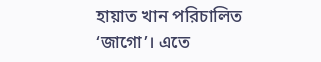হায়াত খান পরিচালিত ‘জাগো’। এতে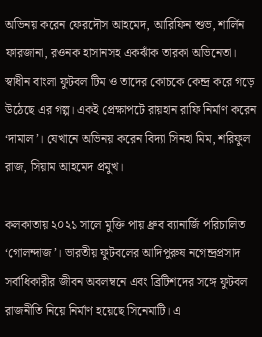অভিনয় করেন ফেরদৌস আহমেদ, আরিফিন শুভ, শার্লিন ফারজানা, রওনক হাসানসহ একঝাঁক তারকা অভিনেতা। স্বাধীন বাংলা ফুটবল টিম ও তাদের কোচকে কেন্দ্র করে গড়ে উঠেছে এর গল্প। একই প্রেক্ষাপটে রায়হান রাফি নির্মাণ করেন ‘দামাল’। যেখানে অভিনয় করেন বিদ্যা সিনহা মিম, শরিফুল রাজ, সিয়াম আহমেদ প্রমুখ।

কলকাতায় ২০২১ সালে মুক্তি পায় ধ্রুব ব্যানার্জি পরিচালিত ‘গোলন্দাজ’। ভারতীয় ফুটবলের আদিপুরুষ নগেন্দ্রপ্রসাদ সর্বাধিকারীর জীবন অবলম্বনে এবং ব্রিটিশদের সঙ্গে ফুটবল রাজনীতি নিয়ে নির্মাণ হয়েছে সিনেমাটি। এ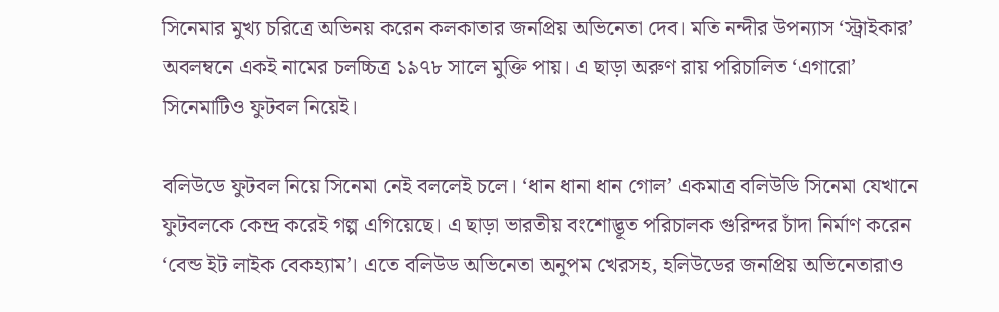সিনেমার মুখ্য চরিত্রে অভিনয় করেন কলকাতার জনপ্রিয় অভিনেতা দেব। মতি নন্দীর উপন্যাস ‘স্ট্রাইকার’ অবলম্বনে একই নামের চলচ্চিত্র ১৯৭৮ সালে মুক্তি পায়। এ ছাড়া অরুণ রায় পরিচালিত ‘এগারো’ সিনেমাটিও ফুটবল নিয়েই।

বলিউডে ফুটবল নিয়ে সিনেমা নেই বললেই চলে। ‘ধান ধানা ধান গোল’ একমাত্র বলিউডি সিনেমা যেখানে ফুটবলকে কেন্দ্র করেই গল্প এগিয়েছে। এ ছাড়া ভারতীয় বংশোদ্ভূত পরিচালক গুরিন্দর চাঁদা নির্মাণ করেন ‘বেন্ড ইট লাইক বেকহ্যাম’। এতে বলিউড অভিনেতা অনুপম খেরসহ, হলিউডের জনপ্রিয় অভিনেতারাও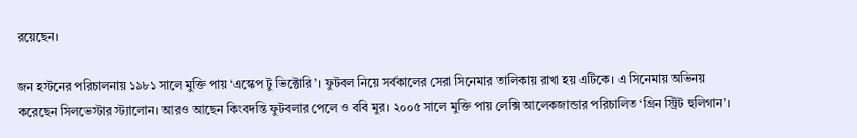রয়েছেন।

জন হস্টনের পরিচালনায় ১৯৮১ সালে মুক্তি পায় ‘এস্কেপ টু ভিক্টোরি’। ফুটবল নিয়ে সর্বকালের সেরা সিনেমার তালিকায় রাখা হয় এটিকে। এ সিনেমায় অভিনয় করেছেন সিলভেস্টার স্ট্যালোন। আরও আছেন কিংবদন্তি ফুটবলার পেলে ও ববি মুর। ২০০৫ সালে মুক্তি পায় লেক্সি আলেকজান্ডার পরিচালিত ‘গ্রিন স্ট্রিট হুলিগান’।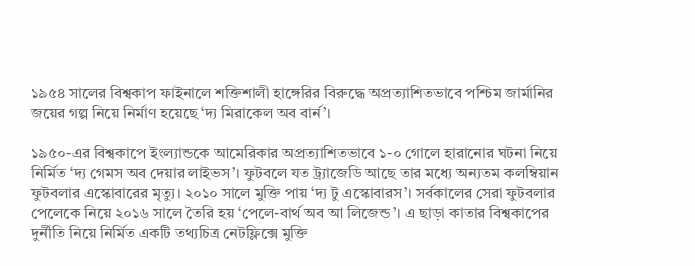১৯৫৪ সালের বিশ্বকাপ ফাইনালে শক্তিশালী হাঙ্গেরির বিরুদ্ধে অপ্রত্যাশিতভাবে পশ্চিম জার্মানির জয়ের গল্প নিয়ে নির্মাণ হয়েছে ‘দ্য মিরাকেল অব বার্ন’।

১৯৫০-এর বিশ্বকাপে ইংল্যান্ডকে আমেরিকার অপ্রত্যাশিতভাবে ১-০ গোলে হারানোর ঘটনা নিয়ে নির্মিত ‘দ্য গেমস অব দেয়ার লাইভস’। ফুটবলে যত ট্র্যাজেডি আছে তার মধ্যে অন্যতম কলম্বিয়ান ফুটবলার এস্কোবারের মৃত্যু। ২০১০ সালে মুক্তি পায় ‘দ্য টু এস্কোবারস’। সর্বকালের সেরা ফুটবলার পেলেকে নিয়ে ২০১৬ সালে তৈরি হয় ‘পেলে-বার্থ অব আ লিজেন্ড’। এ ছাড়া কাতার বিশ্বকাপের দুর্নীতি নিয়ে নির্মিত একটি তথ্যচিত্র নেটফ্লিক্সে মুক্তি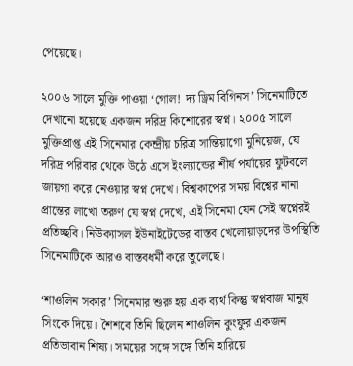পেয়েছে।

২০০৬ সালে মুক্তি পাওয়া ‘গোল! দ্য ড্রিম বিগিনস’ সিনেমাটিতে দেখানো হয়েছে একজন দরিদ্র কিশোরের স্বপ্ন। ২০০৫ সালে মুক্তিপ্রাপ্ত এই সিনেমার কেন্দ্রীয় চরিত্র সান্তিয়াগো মুনিয়েজ, যে দরিদ্র পরিবার থেকে উঠে এসে ইংল্যান্ডের শীর্ষ পর্যায়ের ফুটবলে জায়গা করে নেওয়ার স্বপ্ন দেখে। বিশ্বকাপের সময় বিশ্বের নানা প্রান্তের লাখো তরুণ যে স্বপ্ন দেখে, এই সিনেমা যেন সেই স্বপ্নেরই প্রতিচ্ছবি। নিউক্যাসল ইউনাইটেডের বাস্তব খেলোয়াড়দের উপস্থিতি সিনেমাটিকে আরও বাস্তবধর্মী করে তুলেছে।

‘শাওলিন সকার’ সিনেমার শুরু হয় এক ব্যর্থ কিন্তু স্বপ্নবাজ মানুষ সিংকে দিয়ে। শৈশবে তিনি ছিলেন শাওলিন কুংফুর একজন প্রতিভাবান শিষ্য। সময়ের সঙ্গে সঙ্গে তিনি হারিয়ে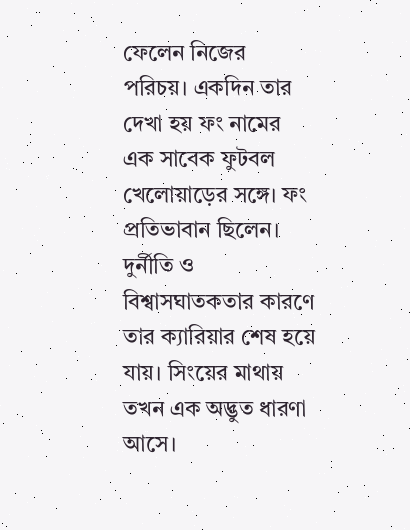ফেলেন নিজের পরিচয়। একদিন তার দেখা হয় ফং নামের এক সাবেক ফুটবল খেলোয়াড়ের সঙ্গে। ফং প্রতিভাবান ছিলেন। দুর্নীতি ও বিশ্বাসঘাতকতার কারণে তার ক্যারিয়ার শেষ হয়ে যায়। সিংয়ের মাথায় তখন এক অদ্ভুত ধারণা আসে।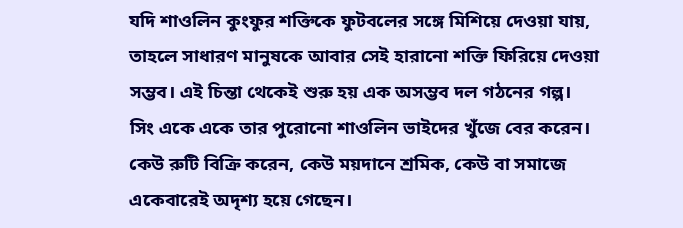যদি শাওলিন কুংফুর শক্তিকে ফুটবলের সঙ্গে মিশিয়ে দেওয়া যায়, তাহলে সাধারণ মানুষকে আবার সেই হারানো শক্তি ফিরিয়ে দেওয়া সম্ভব। এই চিন্তা থেকেই শুরু হয় এক অসম্ভব দল গঠনের গল্প। সিং একে একে তার পুরোনো শাওলিন ভাইদের খুঁজে বের করেন। কেউ রুটি বিক্রি করেন, কেউ ময়দানে শ্রমিক, কেউ বা সমাজে একেবারেই অদৃশ্য হয়ে গেছেন।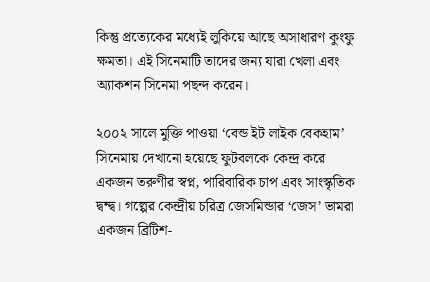কিন্তু প্রত্যেকের মধ্যেই লুকিয়ে আছে অসাধারণ কুংফু ক্ষমতা। এই সিনেমাটি তাদের জন্য যারা খেলা এবং অ্যাকশন সিনেমা পছন্দ করেন।

২০০২ সালে মুক্তি পাওয়া ‘বেন্ড ইট লাইক বেকহাম’ সিনেমায় দেখানো হয়েছে ফুটবলকে কেন্দ্র করে একজন তরুণীর স্বপ্ন, পারিবারিক চাপ এবং সাংস্কৃতিক দ্বন্দ্ব। গল্পের কেন্দ্রীয় চরিত্র জেসমিন্ডার ‘জেস’ ভামরা একজন ব্রিটিশ-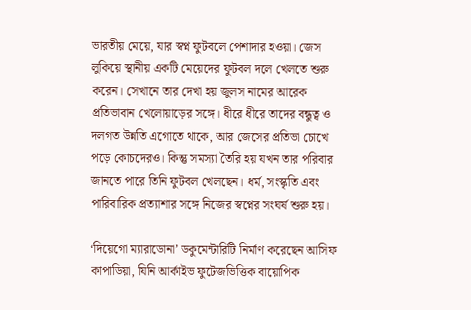ভারতীয় মেয়ে, যার স্বপ্ন ফুটবলে পেশাদার হওয়া। জেস লুকিয়ে স্থানীয় একটি মেয়েদের ফুটবল দলে খেলতে শুরু করেন। সেখানে তার দেখা হয় জুলস নামের আরেক প্রতিভাবান খেলোয়াড়ের সঙ্গে। ধীরে ধীরে তাদের বন্ধুত্ব ও দলগত উন্নতি এগোতে থাকে, আর জেসের প্রতিভা চোখে পড়ে কোচদেরও। কিন্তু সমস্যা তৈরি হয় যখন তার পরিবার জানতে পারে তিনি ফুটবল খেলছেন। ধর্ম, সংস্কৃতি এবং পারিবারিক প্রত্যাশার সঙ্গে নিজের স্বপ্নের সংঘর্ষ শুরু হয়।

‘দিয়েগো ম্যারাডোনা’ ডকুমেন্টারিটি নির্মাণ করেছেন আসিফ কাপাডিয়া, যিনি আর্কাইভ ফুটেজভিত্তিক বায়োপিক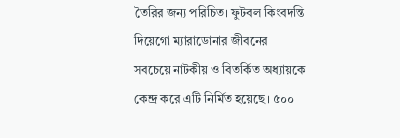তৈরির জন্য পরিচিত। ফুটবল কিংবদন্তি দিয়েগো ম্যারাডোনার জীবনের সবচেয়ে নাটকীয় ও বিতর্কিত অধ্যায়কে কেন্দ্র করে এটি নির্মিত হয়েছে। ৫০০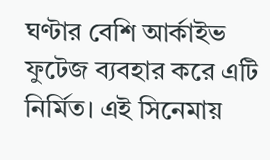ঘণ্টার বেশি আর্কাইভ ফুটেজ ব্যবহার করে এটি নির্মিত। এই সিনেমায়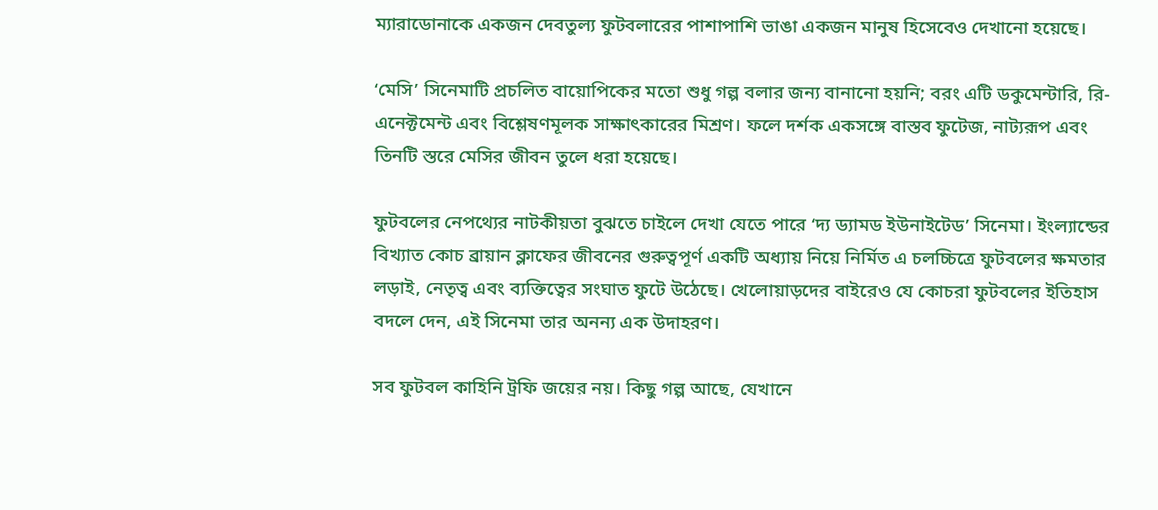ম্যারাডোনাকে একজন দেবতুল্য ফুটবলারের পাশাপাশি ভাঙা একজন মানুষ হিসেবেও দেখানো হয়েছে।

‘মেসি’ সিনেমাটি প্রচলিত বায়োপিকের মতো শুধু গল্প বলার জন্য বানানো হয়নি; বরং এটি ডকুমেন্টারি, রি-এনেক্টমেন্ট এবং বিশ্লেষণমূলক সাক্ষাৎকারের মিশ্রণ। ফলে দর্শক একসঙ্গে বাস্তব ফুটেজ, নাট্যরূপ এবং তিনটি স্তরে মেসির জীবন তুলে ধরা হয়েছে।

ফুটবলের নেপথ্যের নাটকীয়তা বুঝতে চাইলে দেখা যেতে পারে ‘দ্য ড্যামড ইউনাইটেড’ সিনেমা। ইংল্যান্ডের বিখ্যাত কোচ ব্রায়ান ক্লাফের জীবনের গুরুত্বপূর্ণ একটি অধ্যায় নিয়ে নির্মিত এ চলচ্চিত্রে ফুটবলের ক্ষমতার লড়াই, নেতৃত্ব এবং ব্যক্তিত্বের সংঘাত ফুটে উঠেছে। খেলোয়াড়দের বাইরেও যে কোচরা ফুটবলের ইতিহাস বদলে দেন, এই সিনেমা তার অনন্য এক উদাহরণ।

সব ফুটবল কাহিনি ট্রফি জয়ের নয়। কিছু গল্প আছে, যেখানে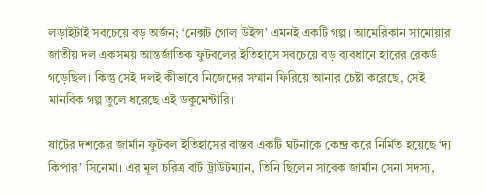লড়াইটাই সবচেয়ে বড় অর্জন; ‘নেক্সট গোল উইন্স’ এমনই একটি গল্প। আমেরিকান সামোয়ার জাতীয় দল একসময় আন্তর্জাতিক ফুটবলের ইতিহাসে সবচেয়ে বড় ব্যবধানে হারের রেকর্ড গড়েছিল। কিন্তু সেই দলই কীভাবে নিজেদের সম্মান ফিরিয়ে আনার চেষ্টা করেছে, সেই মানবিক গল্প তুলে ধরেছে এই ডকুমেন্টারি।

ষাটের দশকের জার্মান ফুটবল ইতিহাসের বাস্তব একটি ঘটনাকে কেন্দ্র করে নির্মিত হয়েছে ‘দ্য কিপার’ সিনেমা। এর মূল চরিত্র বার্ট ট্রাউটম্যান, তিনি ছিলেন সাবেক জার্মান সেনা সদস্য,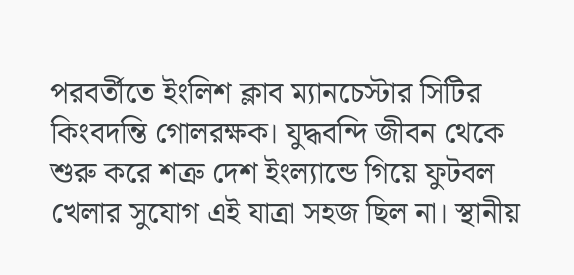পরবর্তীতে ইংলিশ ক্লাব ম্যানচেস্টার সিটির কিংবদন্তি গোলরক্ষক। যুদ্ধবন্দি জীবন থেকে শুরু করে শত্রু দেশ ইংল্যান্ডে গিয়ে ফুটবল খেলার সুযোগ এই যাত্রা সহজ ছিল না। স্থানীয়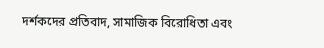দর্শকদের প্রতিবাদ, সামাজিক বিরোধিতা এবং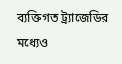ব্যক্তিগত ট্র্যাজেডির মধ্যেও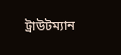ট্রাউটম্যান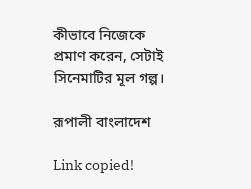কীভাবে নিজেকে প্রমাণ করেন, সেটাই সিনেমাটির মূল গল্প।

রূপালী বাংলাদেশ

Link copied!